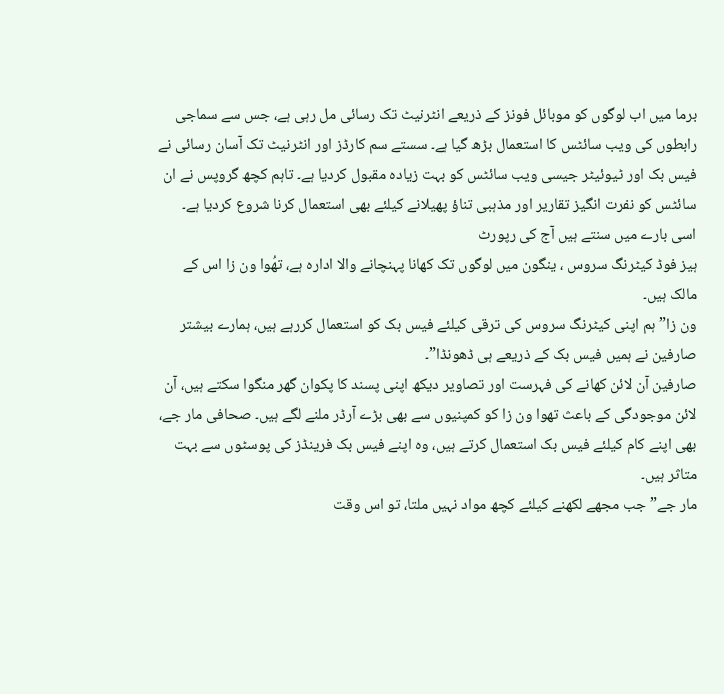برما میں اب لوگوں کو موبائل فونز کے ذریعے انٹرنیٹ تک رسائی مل رہی ہے، جس سے سماجی رابطوں کی ویب سائٹس کا استعمال بڑھ گیا ہے۔ سستے سم کارڈز اور انٹرنیٹ تک آسان رسائی نے فیس بک اور ٹیوئیٹر جیسی ویب سائٹس کو بہت زیادہ مقبول کردیا ہے۔ تاہم کچھ گروپس نے ان سائٹس کو نفرت انگیز تقاریر اور مذہبی تناؤ پھیلانے کیلئے بھی استعمال کرنا شروع کردیا ہے۔ اسی بارے میں سنتے ہیں آج کی رپورٹ
ہیز فوڈ کیٹرنگ سروس ، ینگون میں لوگوں تک کھانا پہنچانے والا ادارہ ہے، تھُوا ون زا اس کے مالک ہیں۔
ون زا”ہم اپنی کیٹرنگ سروس کی ترقی کیلئے فیس بک کو استعمال کررہے ہیں، ہمارے بیشتر صارفین نے ہمیں فیس بک کے ذریعے ہی ڈھونڈا”۔
صارفین آن لائن کھانے کی فہرست اور تصاویر دیکھ اپنی پسند کا پکوان گھر منگوا سکتے ہیں، آن لائن موجودگی کے باعث تھوا ون زا کو کمپنیوں سے بھی بڑے آرڈر ملنے لگے ہیں۔ صحافی مار جے، بھی اپنے کام کیلئے فیس بک استعمال کرتے ہیں، وہ اپنے فیس بک فرینڈز کی پوسٹوں سے بہت متاثر ہیں۔
مار جے”جب مجھے لکھنے کیلئے کچھ مواد نہیں ملتا، تو اس وقت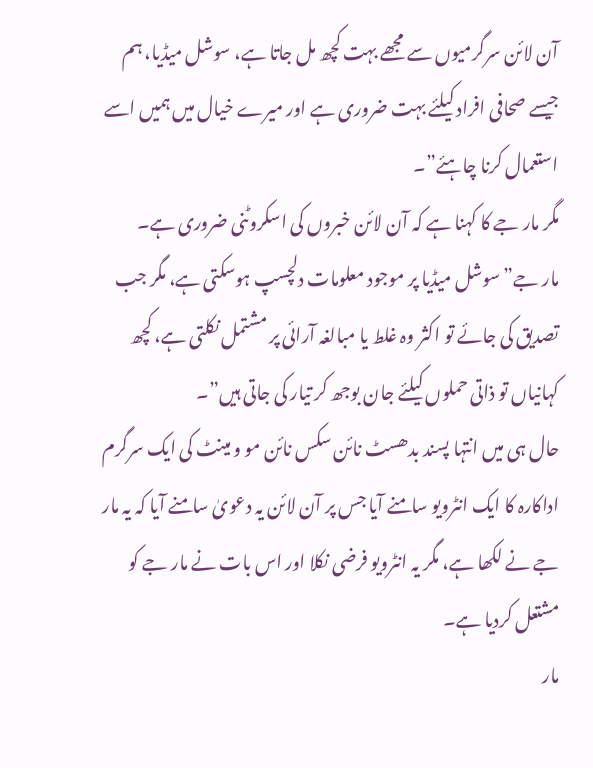آن لائن سرگرمیوں سے مجھے بہت کچھ مل جاتا ہے، سوشل میڈیا، ہم جیسے صحافی افراد کیلئے بہت ضروری ہے اور میرے خیال میں ہمیں اسے استعمال کرنا چاہئے”۔
مگر مار جے کا کہنا ہے کہ آن لائن خبروں کی اسکروٹنی ضروری ہے۔
مار جے”سوشل میڈیا پر موجود معلومات دلچسپ ہوسکتی ہے، مگر جب تصدیق کی جائے تو اکثر وہ غلط یا مبالغہ آرائی پر مشتمل نکلتی ہے، کچھ کہانیاں تو ذاتی حملوں کیلئے جان بوجھ کر تیار کی جاتی ہیں”۔
حال ہی میں انتہا پسند بدھسٹ نائن سکس نائن مو و مینٹ کی ایک سرگرم اداکارہ کا ایک انٹرویو سامنے آیا جس پر آن لائن یہ دعویٰ سامنے آیا کہ یہ مار جے نے لکھا ہے، مگر یہ انٹرویو فرضی نکلا اور اس بات نے مار جے کو مشتعل کردیا ہے۔
مار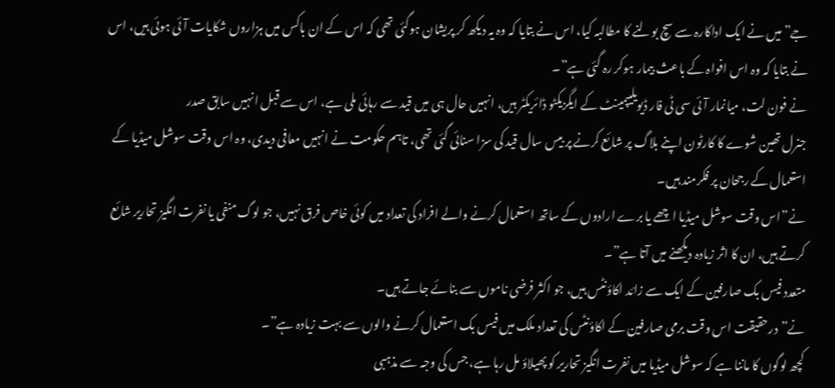جے”میں نے ایک اداکارہ سے سچ بولنے کا مطالبہ کیا، اس نے بتایا کہ وہ یہ دیکھ کر پریشان ہوگئی تھی کہ اس کے ان باکس میں ہزاروں شکایات آئی ہوئی ہیں، اس نے بتایا کہ وہ اس افواہ کے باعث بیمار ہوکر رہ گئی ہے”۔
نے فون لت، میانمار آئی سی ٹی فار ڈیویلیپمینٹ کے ایگزیکٹو ڈائریکٹر ہیں، انہیں حال ہی میں قید سے رہائی ملی ہے، اس سے قبل انہیں سابق صدر
جنرل تھین شوے کا کارٹون اپنے بلاگ پر شائع کرنے پر بیس سال قید کی سزا سنائی گئی تھی، تاہم حکومت نے انہیں معافی دیدی، وہ اس وقت سوشل میڈیا کے استعمال کے رجحان پر فکرمند ہیں۔
نے”اس وقت سوشل میڈیا اچھے یا برے ارادوں کے ساتھ استعمال کرنے والے افراد کی تعداد میں کوئی خاص فرق نہیں، جو لوگ منفی یا نفرت انگیز تحاریر شائع کرتے ہیں، ان کا اثر زیادہ دیکھنے میں آتا ہے”۔
متعدد فیس بک صارفین کے ایک سے زائد اکاؤنٹس ہیں، جو اکثر فرضی ناموں سے بنائے جاتے ہیں۔
نے”درحقیقت اس وقت برمی صارفین کے اکاؤنٹس کی تعداد ملک میں فیس بک استعمال کرنے والوں سے بہت زیادہ ہے”۔
کچھ لوگوں کا ماننا ہے کہ سوشل میڈیا میں نفرت انگیز تحاریر کو پھیلاؤ مل رہا ہے، جس کی وجہ سے مذہبی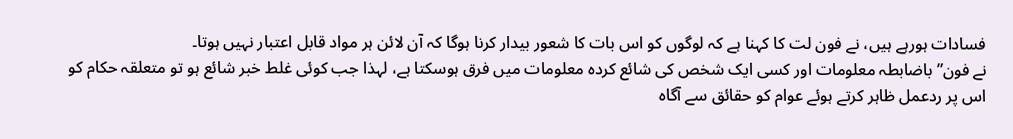فسادات ہورہے ہیں، نے فون لت کا کہنا ہے کہ لوگوں کو اس بات کا شعور بیدار کرنا ہوگا کہ آن لائن ہر مواد قابل اعتبار نہیں ہوتا۔
نے فون”باضابطہ معلومات اور کسی ایک شخص کی شائع کردہ معلومات میں فرق ہوسکتا ہے، لہذا جب کوئی غلط خبر شائع ہو تو متعلقہ حکام کو اس پر ردعمل ظاہر کرتے ہوئے عوام کو حقائق سے آگاہ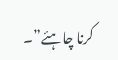کرنا چاہئے”۔